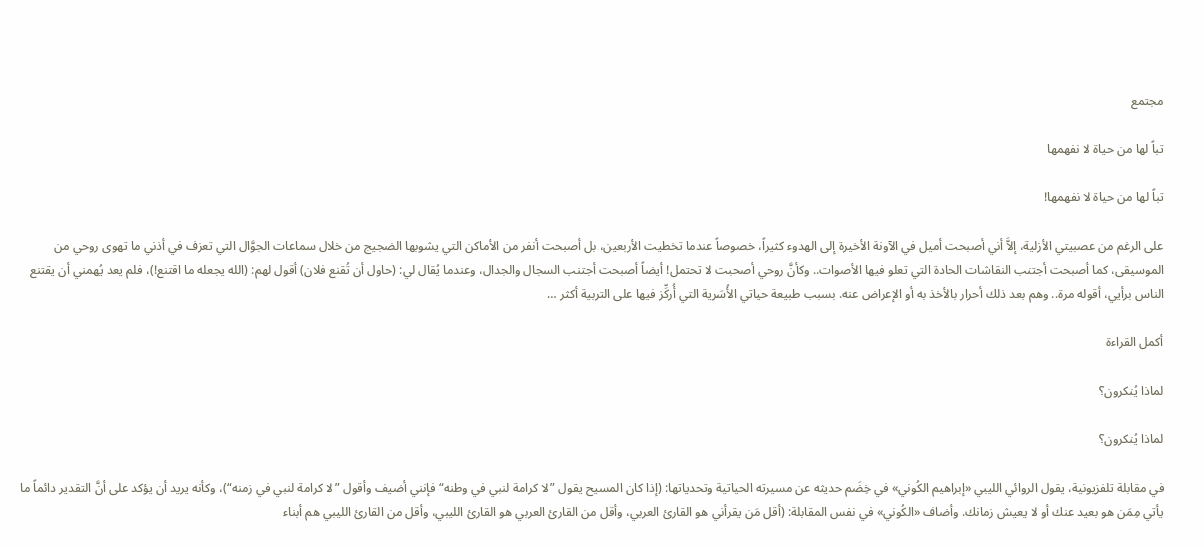مجتمع

تباً لها من حياة لا نفهمها

تباً لها من حياة لا نفهمها!

على الرغم من عصبيتي الأزلية، إلاَّ أني أصبحت أميل في الآونة الأخيرة إلى الهدوء كثيراً، خصوصاً عندما تخطيت الأربعين، بل أصبحت أنفر من الأماكن التي يشوبها الضجيج من خلال سماعات الجوَّال التي تعزف في أذني ما تهوى روحي من الموسيقى، كما أصبحت أجتنب النقاشات الحادة التي تعلو فيها الأصوات.. وكأنَّ روحي أصحبت لا تحتمل! أيضاً أصبحت أجتنب السجال والجدال، وعندما يُقال لي: (حاول أن تُقنع فلان) أقول لهم: (الله يجعله ما اقتنع!)، فلم يعد يُهمني أن يقتنع الناس برأيي، أقوله مرة.. وهم بعد ذلك أحرار بالأخذ به أو الإعراض عنه. بسبب طبيعة حياتي الأُسَرية التي أُركِّز فيها على التربية أكثر …

أكمل القراءة

لماذا يُنكرون؟

لماذا يُنكرون؟

في مقابلة تلفزيونية، يقول الروائي الليبي «إبراهيم الكُوني» في خِضَم حديثه عن مسيرته الحياتية وتحدياتها: (إذا كان المسيح يقول ”لا كرامة لنبي في وطنه“ فإنني أضيف وأقول ”لا كرامة لنبي في زمنه“)، وكأنه يريد أن يؤكد على أنَّ التقدير دائماً ما يأتي مِمَن هو بعيد عنك أو لا يعيش زمانك. وأضاف «الكُوني» في نفس المقابلة: (أقل مَن يقرأني هو القارئ العربي، وأقل من القارئ العربي هو القارئ الليبي، وأقل من القارئ الليبي هم أبناء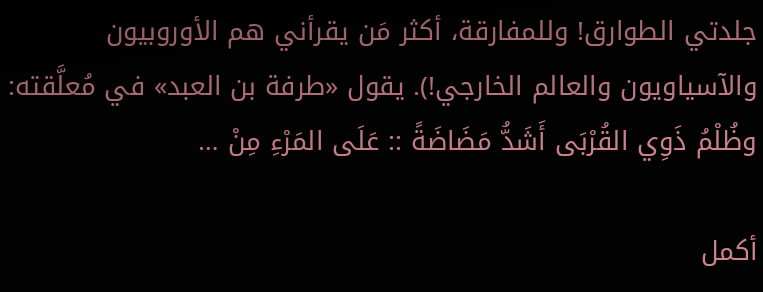جلدتي الطوارق! وللمفارقة، أكثر مَن يقرأني هم الأوروبيون والآسياويون والعالم الخارجي!). يقول «طرفة بن العبد» في مُعلَّقته: وظُلْمُ ذَوِي القُرْبَى أَشَدُّ مَضَاضَةً :: عَلَى المَرْءِ مِنْ …

أكمل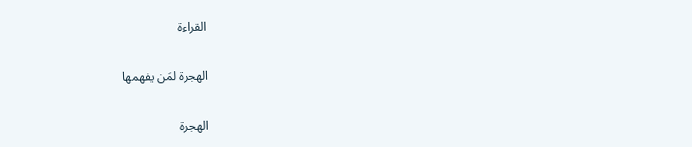القراءة

الهجرة لمَن يفهمها

الهجرة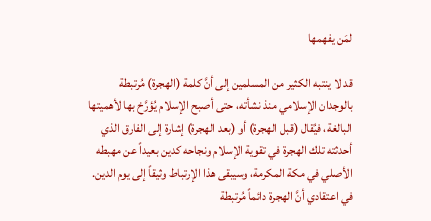لمَن يفهمها

قد لا ينتبه الكثير من المسلمين إلى أنَّ كلمة (الهجرة) مُرتبطة بالوجدان الإسلامي منذ نشأته، حتى أصبح الإسلام يُؤرَّخ بها لأهميتها البالغة، فيُقال (قبل الهجرة) أو (بعد الهجرة) إشارة إلى الفارق الذي أحدثته تلك الهجرة في تقوية الإسلام ونجاحه كدين بعيداً عن مهبطه الأصلي في مكة المكرمة، وسيبقى هذا الإرتباط وثيقاً إلى يوم الدين. في اعتقادي أنَّ الهجرة دائماً مُرتبطة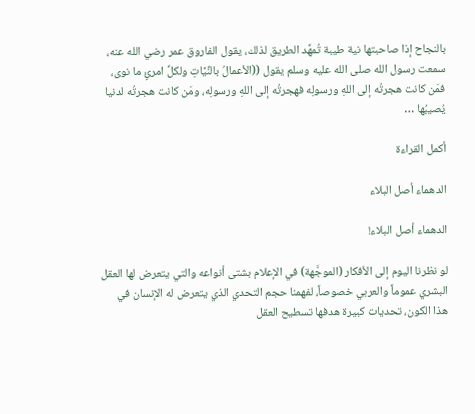بالنجاح إذا صاحبتها نية طيبة تُمهِّد الطريق لذلك، يقول الفاروق عمر رضي الله عنه، سمعت رسول الله صلى الله عليه وسلم يقول ((الأعمالُ بالنِّيَّاتِ ولكلِّ امرئٍ ما نوى، فمَن كانت هجرتُه إلى اللهِ ورسولِه فهجرتُه إلى اللهِ ورسولِه، ومَن كانت هجرتُه لدنيا يُصيبُها …

أكمل القراءة

الدهماء أصل البلاء

الدهماء أصل البلاء!

لو نظرنا اليوم إلى الأفكار (الموجَّهة) في الإعلام بشتى أنواعه والتي يتعرض لها العقل البشري عموماً والعربي خصوصاً، لفهمنا حجم التحدي الذي يتعرض له الإنسان في هذا الكون، تحديات كبيرة هدفها تسطيح العقل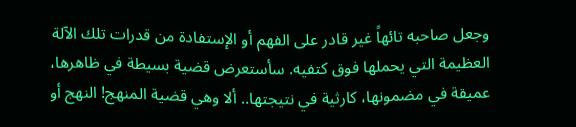وجعل صاحبه تائهاً غير قادر على الفهم أو الإستفادة من قدرات تلك الآلة العظيمة التي يحملها فوق كتفيه. سأستعرض قضية بسيطة في ظاهرها، عميقة في مضمونها، كارثية في نتيجتها.. ألا وهي قضية المنهج! النهج أو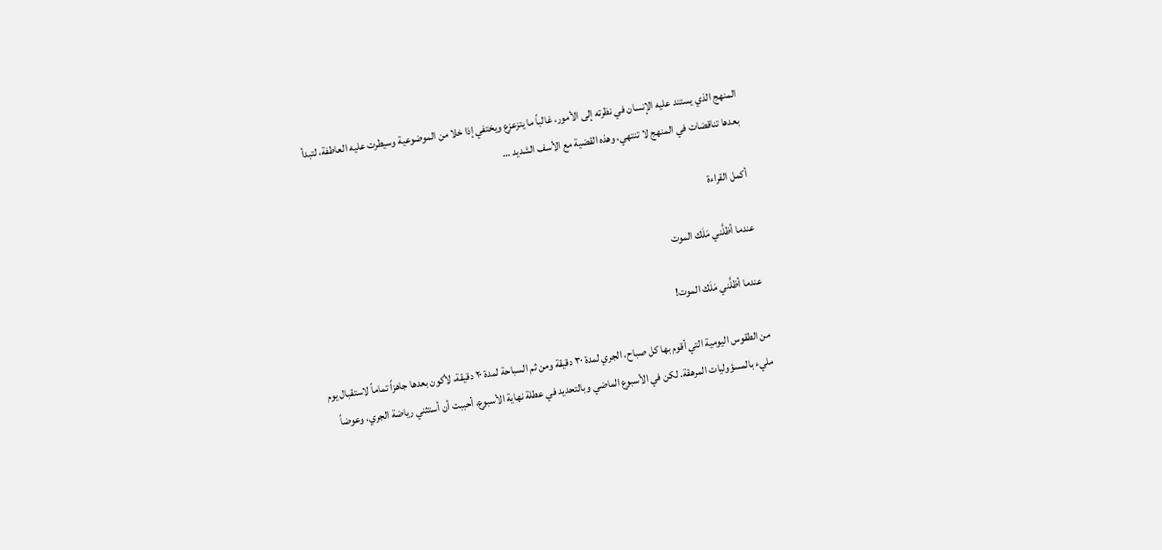المنهج الذي يستند عليه الإنسان في نظرته إلى الأمور، غالباً ما يتزعزع ويختفي إذا خلا من الموضوعية وسيطرت عليه العاطفة، لتبدأ بعدها تناقضات في المنهج لا تنتهي، وهذه القضية مع الأسف الشديد …

أكمل القراءة

عندما أظلَّني مَلَك الموت

عندما أظلَّني مَلَك الموت!

من الطقوس اليومية التي أقوم بها كل صباح، الجري لمدة ٣٠ دقيقة ومن ثم السباحة لمدة ٢٠ دقيقة، لأكون بعدها جاهزاً تماماً لاستقبال يوم مليء بالمسؤوليات المرهقة. لكن في الأسبوع الماضي وبالتحديد في عطلة نهاية الأسبوع، أحببت أن أستثني رياضة الجري، وعوضاً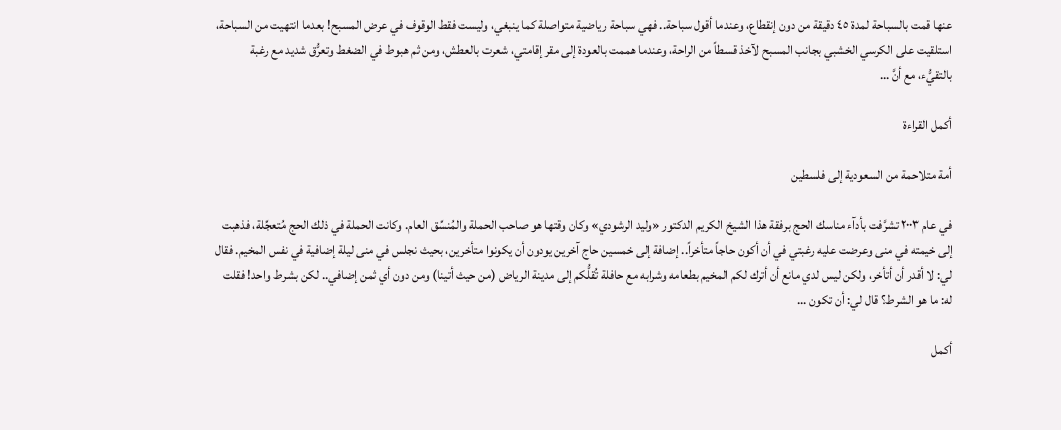عنها قمت بالسباحة لمدة ٤٥ دقيقة من دون إنقطاع، وعندما أقول سباحة.. فهي سباحة رياضية متواصلة كما ينبغي، وليست فقط الوقوف في عرض المسبح! بعدما انتهيت من السباحة، استلقيت على الكرسي الخشبي بجانب المسبح لآخذ قسطاً من الراحة، وعندما هممت بالعودة إلى مقر إقامتي، شعرت بالعطش، ومن ثم هبوط في الضغط وتعرُّق شديد مع رغبة بالتقيُّء، مع أنَّ …

أكمل القراءة

أمة متلاحمة من السعودية إلى فلسطين

في عام ٢٠٠٣ تشرَّفت بأدآء مناسك الحج برفقة هذا الشيخ الكريم الدكتور «وليد الرشودي» وكان وقتها هو صاحب الحملة والمُنسِّق العام. وكانت الحملة في ذلك الحج مُتعجِّلة، فذهبت إلى خيمته في منى وعرضت عليه رغبتي في أن أكون حاجاً متأخراً.. إضافة إلى خمسين حاج آخرين يودون أن يكونوا متأخرين، بحيث نجلس في منى ليلة إضافية في نفس المخيم. فقال لي: لا أقدر أن أتأخر، ولكن ليس لدي مانع أن أترك لكم المخيم بطعامه وشرابه مع حافلة تُقلُّكم إلى مدينة الرياض (من حيث أتينا) ومن دون أي ثمن إضافي.. لكن بشرط واحد! فقلت له: ما هو الشرط؟ قال لي: أن تكون …

أكمل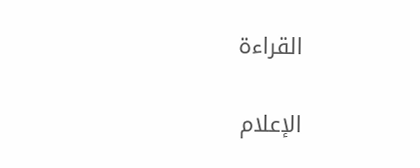القراءة

الإعلام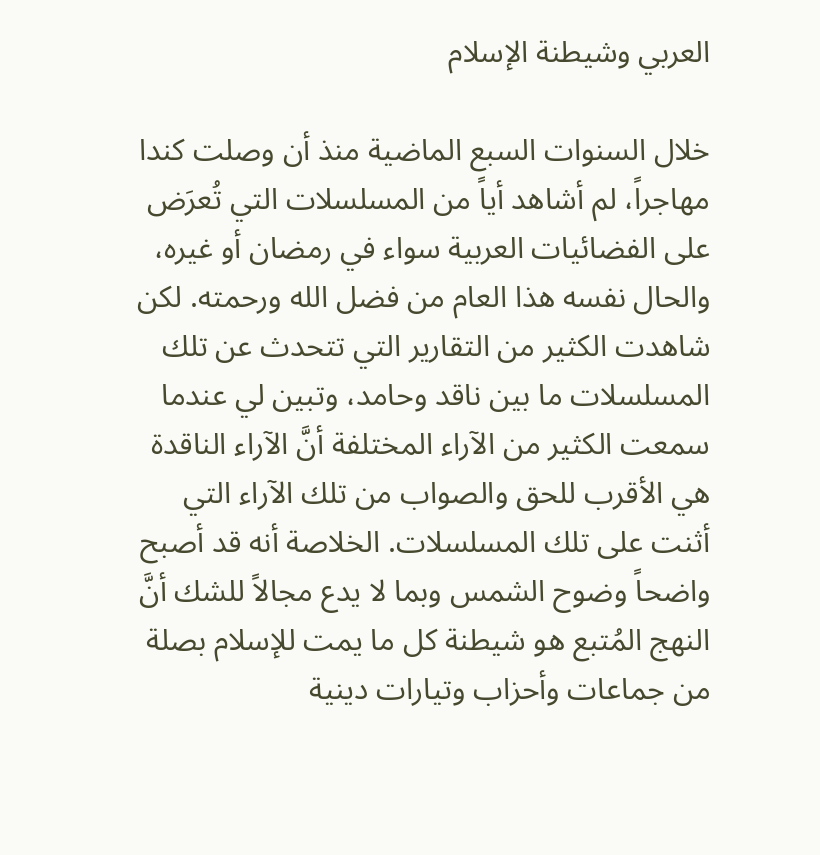العربي وشيطنة الإسلام

خلال السنوات السبع الماضية منذ أن وصلت كندا مهاجراً، لم أشاهد أياً من المسلسلات التي تُعرَض على الفضائيات العربية سواء في رمضان أو غيره، والحال نفسه هذا العام من فضل الله ورحمته. لكن شاهدت الكثير من التقارير التي تتحدث عن تلك المسلسلات ما بين ناقد وحامد، وتبين لي عندما سمعت الكثير من الآراء المختلفة أنَّ الآراء الناقدة هي الأقرب للحق والصواب من تلك الآراء التي أثنت على تلك المسلسلات. الخلاصة أنه قد أصبح واضحاً وضوح الشمس وبما لا يدع مجالاً للشك أنَّ النهج المُتبع هو شيطنة كل ما يمت للإسلام بصلة من جماعات وأحزاب وتيارات دينية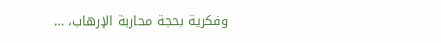وفكرية بحجة محاربة الإرهاب، …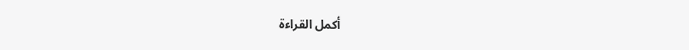أكمل القراءة